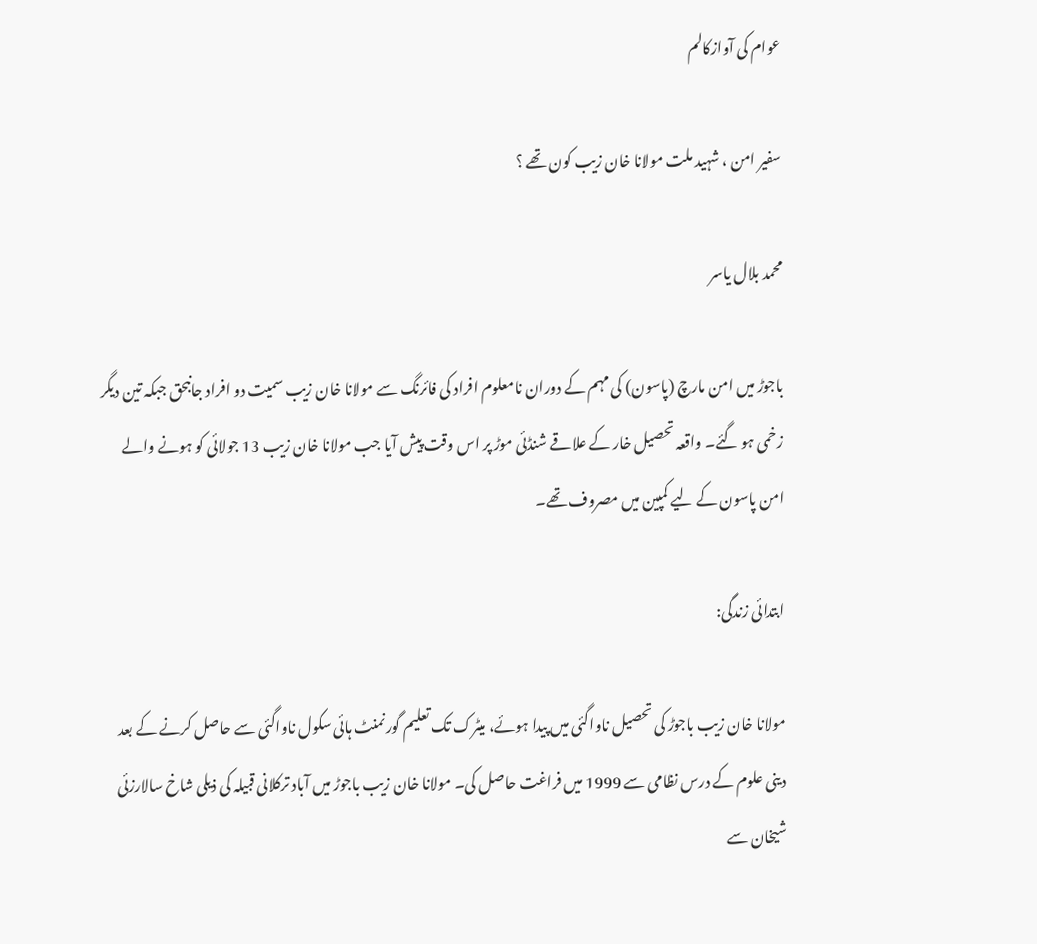عوام کی آوازکالم

سفیر امن ، شہید ملت مولانا خان زیب کون تھے ؟

محمد بلال یاسر

باجوڑ میں امن مارچ (پاسون) کی مہم کے دوران نامعلوم افراد کی فائرنگ سے مولانا خان زیب سمیت دو افراد جانبحق جبکہ تین دیگر زخمی ہو گئے۔ واقعہ تحصیل خار کے علاقے شنڈئی موڑ پر اس وقت پیش آیا جب مولانا خان زیب 13 جولائی کو ہونے والے امن پاسون کے لیے کمپین میں مصروف تھے۔

ابتدائی زندگی:

مولانا خان زیب باجوڑ کی تحصیل ناواگئی میں پیدا ہوئے، میٹرک تک تعلیم گورنمنٹ ہائی سکول ناواگئی سے حاصل کرنے کے بعد دینی علوم کے درس نظامی سے 1999 میں فراغت حاصل کی۔ مولانا خان زیب باجوڑ میں آباد ترکلانی قبیلہ کی ذیلی شاخ سالارزئی شیخان سے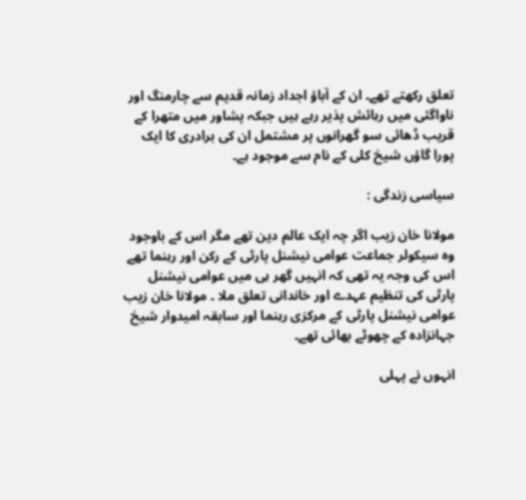تعلق رکھتے تھے۔ ان کے آباؤ اجداد زمانہ قدیم سے چارمنگ اور ناواگئی میں رہائش پذیر رہے ہیں جبکہ پشاور میں متھرا کے قریب ڈھائی سو گھرانوں پر مشتمل ان کی برادری کا ایک پورا گاؤں شیخ کلی کے نام سے موجود ہے۔

سیاسی زندگی :

مولانا خان زیب اگر چہ ایک عالم دین تھے مگر اس کے باوجود وہ سیکولر جماعت عوامی نیشنل پارٹی کے رکن اور رہنما تھے اس کی وجہ یہ تھی کہ انہیں گھر ہی میں عوامی نیشنل پارٹی کی تنظیم عہدے اور خاندانی تعلق ملا ۔ مولانا خان زیب عوامی نیشنل پارٹی کے مرکزی رہنما اور سابقہ امیدوار شیخ جہانزادہ کے چھوٹے بھائی تھے۔

انہوں نے پہلی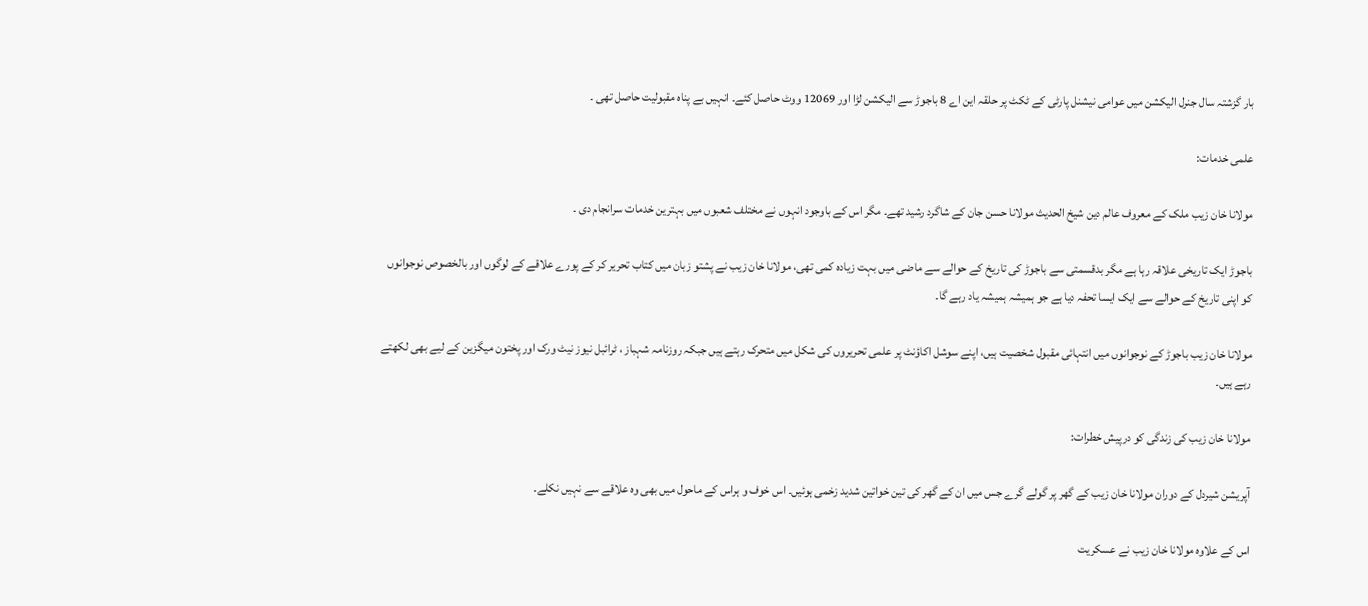بار گزشتہ سال جنرل الیکشن میں عوامی نیشنل پارٹی کے ٹکٹ پر حلقہ این اے 8 باجوڑ سے الیکشن لڑا اور 12069 ووٹ حاصل کئے۔ انہیں بے پناہ مقبولیت حاصل تھی ۔

علمی خدمات:

مولانا خان زیب ملک کے معروف عالم دین شیخ الحدیث مولانا حسن جان کے شاگرد رشید تھے۔ مگر اس کے باوجود انہوں نے مختلف شعبوں میں بہترین خدمات سرانجام دی ۔

باجوڑ ایک تاریخی علاقہ رہا ہے مگر بدقسمتی سے باجوڑ کی تاریخ کے حوالے سے ماضی میں بہت زیادہ کمی تھی، مولانا خان زیب نے پشتو زبان میں کتاب تحریر کر کے پورے علاقے کے لوگوں اور بالخصوص نوجوانوں کو اپنی تاریخ کے حوالے سے ایک ایسا تحفہ دیا ہے جو ہمیشہ ہمیشہ یاد رہے گا۔

مولانا خان زیب باجوڑ کے نوجوانوں میں انتہائی مقبول شخصیت ہیں، اپنے سوشل اکاؤنٹ پر علمی تحریروں کی شکل میں متحرک رہتے ہیں جبکہ روزنامہ شہباز ، ٹرائبل نیوز نیٹ ورک اور پختون میگزین کے لیے بھی لکھتے رہے ہیں۔

مولانا خان زیب کی زندگی کو درپیش خطرات:

آپریشن شیردل کے دوران مولانا خان زیب کے گھر پر گولے گرے جس میں ان کے گھر کی تین خواتین شدید زخمی ہوئیں۔ اس خوف و ہراس کے ماحول میں بھی وہ علاقے سے نہیں نکلے۔

اس کے علاوہ مولانا خان زیب نے عسکریت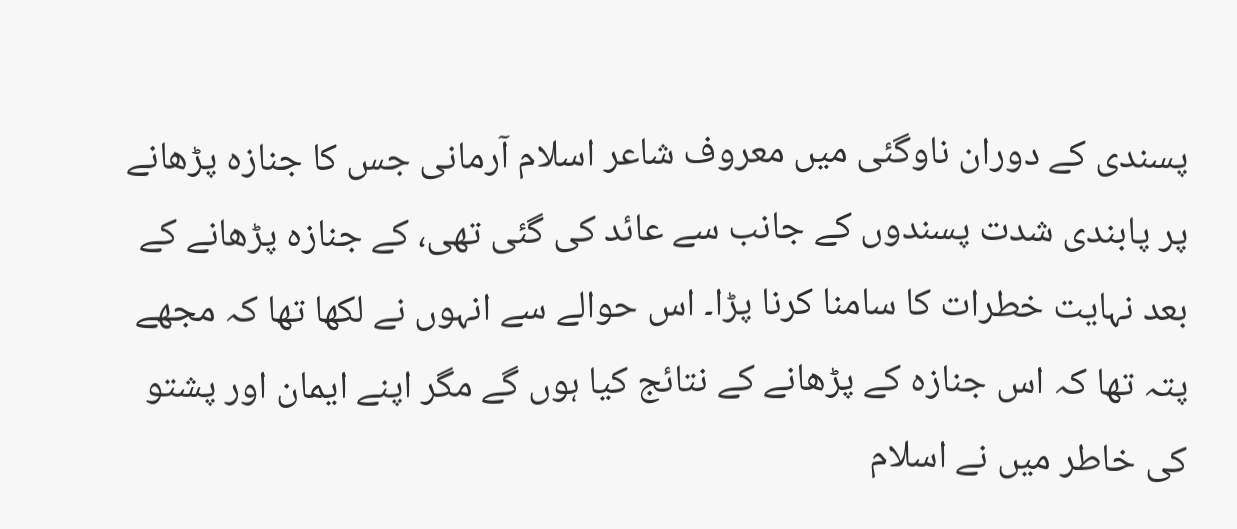پسندی کے دوران ناوگئی میں معروف شاعر اسلام آرمانی جس کا جنازہ پڑھانے پر پابندی شدت پسندوں کے جانب سے عائد کی گئی تھی، کے جنازہ پڑھانے کے بعد نہایت خطرات کا سامنا کرنا پڑا۔ اس حوالے سے انہوں نے لکھا تھا کہ مجھے پتہ تھا کہ اس جنازہ کے پڑھانے کے نتائج کیا ہوں گے مگر اپنے ایمان اور پشتو کی خاطر میں نے اسلام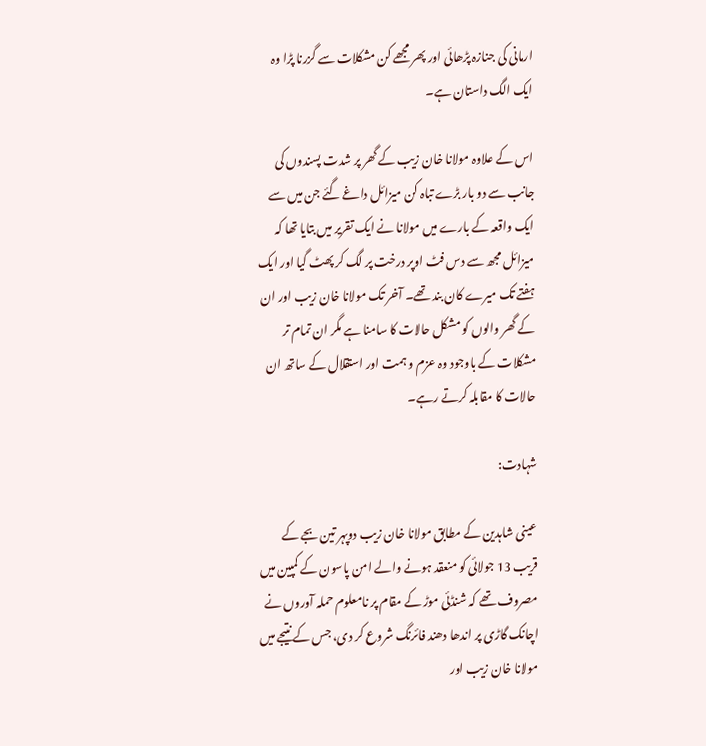ارمانی کی جنازہ پڑھائی اور پھر مجھے کن مشکلات سے گزرنا پڑا وہ ایک الگ داستان ہے۔

اس کے علاوہ مولانا خان زیب کے گھر پر شدت پسندوں کی جانب سے دو بار بڑے تباہ کن میزائل داغے گئے جن میں سے ایک واقعہ کے بارے میں مولانا نے ایک تقریر میں بتایا تھا کہ میزائل مجھ سے دس فٹ اوپر درخت پر لگ کر پھٹ گیا اور ایک ہفتے تک میرے کان بند تھے۔ آخر تک مولانا خان زیب اور ان کے گھر والوں کو مشکل حالات کا سامنا ہے مگر ان تمام تر مشکلات کے باوجود وہ عزم و ہمت اور استقلال کے ساتھ ان حالات کا مقابلہ کرتے رہے۔

شہادت:

عینی شاہدین کے مطابق مولانا خان زیب دوپہر تین بجے کے قریب 13 جولائی کو منعقد ہونے والے امن پاسون کے کمپین میں مصروف تھے کہ شنڈئی موڑ کے مقام پر نامعلوم حملہ آوروں نے اچانک گاڑی پر اندھا دھند فائرنگ شروع کر دی، جس کے نتیجے میں مولانا خان زیب اور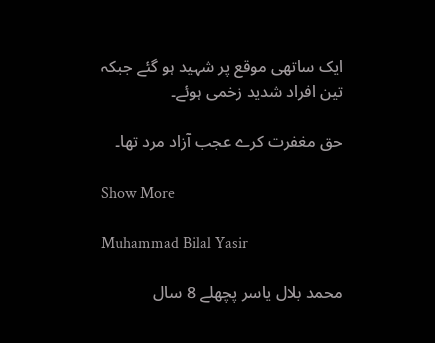ایک ساتھی موقع پر شہید ہو گئے جبکہ تین افراد شدید زخمی ہوئے۔

حق مغفرت کرے عجب آزاد مرد تھا۔

Show More

Muhammad Bilal Yasir

محمد بلال یاسر پچھلے 8 سال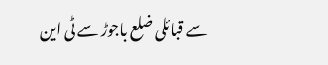سے قبائلی ضلع باجوڑ سے ٹی این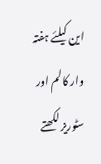این کیلئے ہفتہ وار کالم اور سٹوریز لکھتے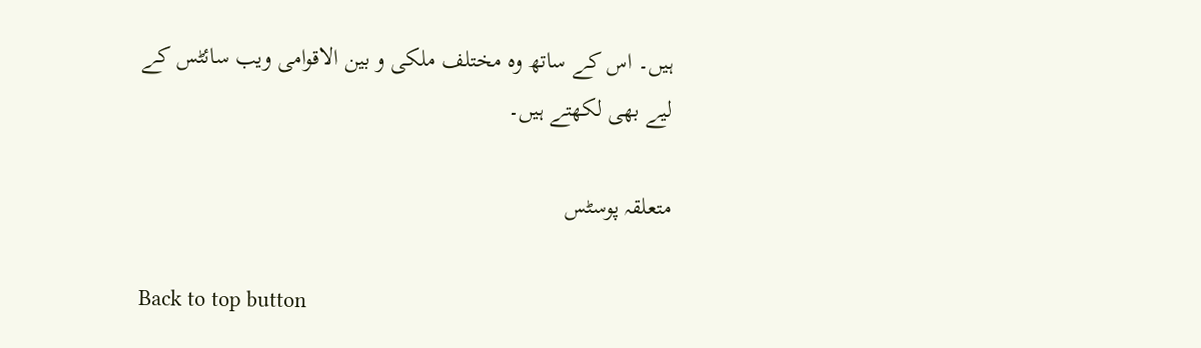ہیں۔ اس کے ساتھ وہ مختلف ملکی و بین الاقوامی ویب سائٹس کے لیے بھی لکھتے ہیں۔

متعلقہ پوسٹس

Back to top button